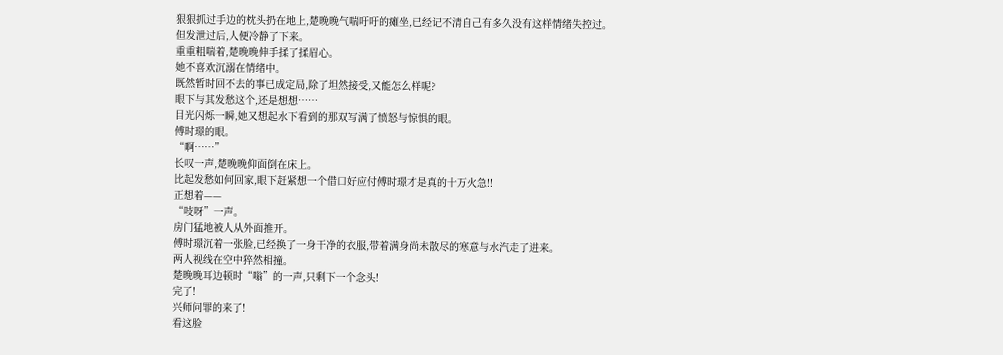狠狠抓过手边的枕头扔在地上,楚晚晚气喘吁吁的瘫坐,已经记不清自己有多久没有这样情绪失控过。
但发泄过后,人便冷静了下来。
重重粗喘着,楚晚晚伸手揉了揉眉心。
她不喜欢沉溺在情绪中。
既然暂时回不去的事已成定局,除了坦然接受,又能怎么样呢?
眼下与其发愁这个,还是想想……
目光闪烁一瞬,她又想起水下看到的那双写满了愤怒与惊惧的眼。
傅时璟的眼。
“啊……”
长叹一声,楚晚晚仰面倒在床上。
比起发愁如何回家,眼下赶紧想一个借口好应付傅时璟才是真的十万火急!!
正想着——
“吱呀”一声。
房门猛地被人从外面推开。
傅时璟沉着一张脸,已经换了一身干净的衣服,带着满身尚未散尽的寒意与水汽走了进来。
两人视线在空中猝然相撞。
楚晚晚耳边顿时“嗡”的一声,只剩下一个念头!
完了!
兴师问罪的来了!
看这脸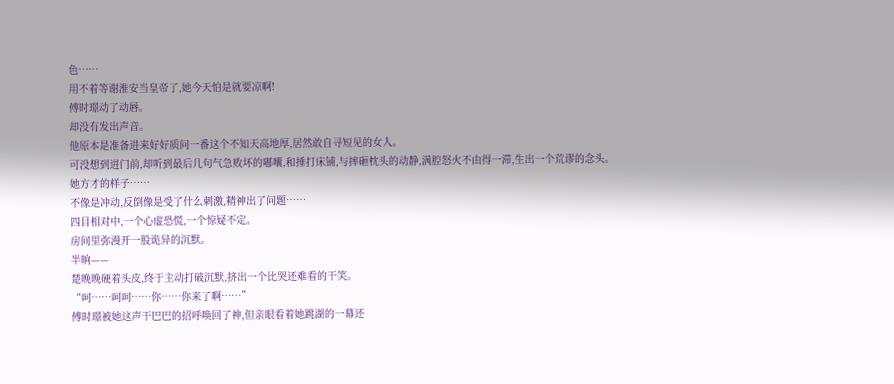色……
用不着等谢淮安当皇帝了,她今天怕是就要凉啊!
傅时璟动了动唇。
却没有发出声音。
他原本是准备进来好好质问一番这个不知天高地厚,居然敢自寻短见的女人。
可没想到进门前,却听到最后几句气急败坏的嘟囔,和捶打床铺,与摔砸枕头的动静,满腔怒火不由得一滞,生出一个荒谬的念头。
她方才的样子……
不像是冲动,反倒像是受了什么刺激,精神出了问题……
四目相对中,一个心虚恐慌,一个惊疑不定。
房间里弥漫开一股诡异的沉默。
半晌——
楚晚晚硬着头皮,终于主动打破沉默,挤出一个比哭还难看的干笑。
“呵……呵呵……你……你来了啊……”
傅时璟被她这声干巴巴的招呼唤回了神,但亲眼看着她跳湖的一幕还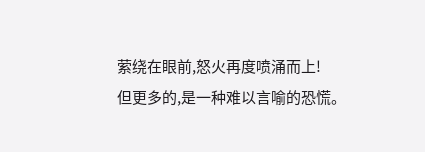萦绕在眼前,怒火再度喷涌而上!
但更多的,是一种难以言喻的恐慌。